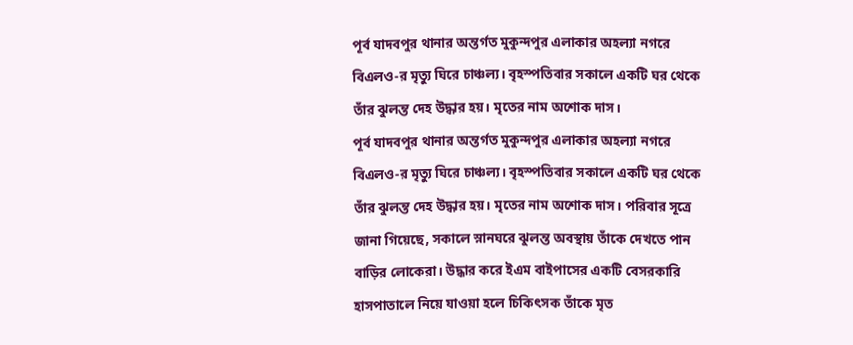পূর্ব যাদবপুর থানার অন্তর্গত মুকুন্দপুর এলাকার অহল্যা নগরে বিএলও-র মৃত্যু ঘিরে চাঞ্চল্য। বৃহস্পতিবার সকালে একটি ঘর থেকে তাঁর ঝুলন্ত দেহ উদ্ধার হয়। মৃতের নাম অশোক দাস।
পূর্ব যাদবপুর থানার অন্তর্গত মুকুন্দপুর এলাকার অহল্যা নগরে বিএলও-র মৃত্যু ঘিরে চাঞ্চল্য। বৃহস্পতিবার সকালে একটি ঘর থেকে তাঁর ঝুলন্ত দেহ উদ্ধার হয়। মৃতের নাম অশোক দাস। পরিবার সূত্রে জানা গিয়েছে, সকালে স্নানঘরে ঝুলন্ত অবস্থায় তাঁকে দেখতে পান বাড়ির লোকেরা। উদ্ধার করে ইএম বাইপাসের একটি বেসরকারি হাসপাতালে নিয়ে যাওয়া হলে চিকিৎসক তাঁকে মৃত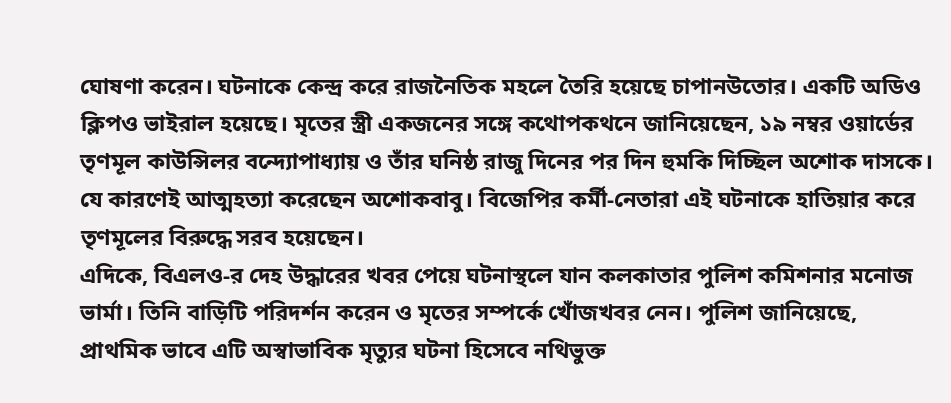ঘোষণা করেন। ঘটনাকে কেন্দ্র করে রাজনৈতিক মহলে তৈরি হয়েছে চাপানউতোর। একটি অডিও ক্লিপও ভাইরাল হয়েছে। মৃতের স্ত্রী একজনের সঙ্গে কথোপকথনে জানিয়েছেন, ১৯ নম্বর ওয়ার্ডের তৃণমূল কাউন্সিলর বন্দ্যোপাধ্যায় ও তাঁর ঘনিষ্ঠ রাজু দিনের পর দিন হুমকি দিচ্ছিল অশোক দাসকে। যে কারণেই আত্মহত্যা করেছেন অশোকবাবু। বিজেপির কর্মী-নেতারা এই ঘটনাকে হাতিয়ার করে তৃণমূলের বিরুদ্ধে সরব হয়েছেন।
এদিকে, বিএলও-র দেহ উদ্ধারের খবর পেয়ে ঘটনাস্থলে যান কলকাতার পুলিশ কমিশনার মনোজ ভার্মা। তিনি বাড়িটি পরিদর্শন করেন ও মৃতের সম্পর্কে খোঁজখবর নেন। পুলিশ জানিয়েছে, প্রাথমিক ভাবে এটি অস্বাভাবিক মৃত্যুর ঘটনা হিসেবে নথিভুক্ত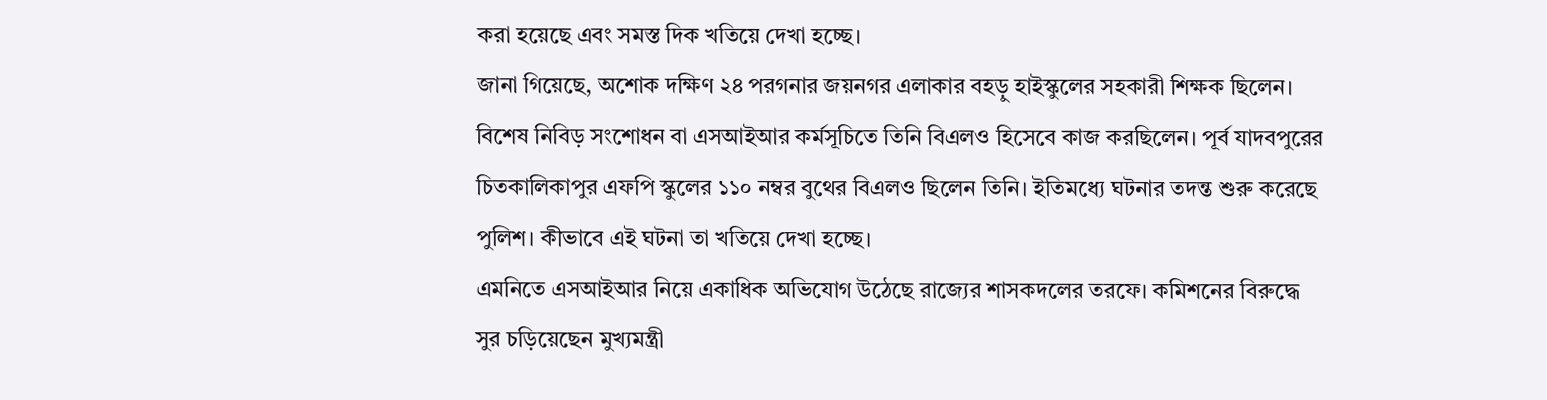করা হয়েছে এবং সমস্ত দিক খতিয়ে দেখা হচ্ছে।
জানা গিয়েছে, অশোক দক্ষিণ ২৪ পরগনার জয়নগর এলাকার বহড়ু হাইস্কুলের সহকারী শিক্ষক ছিলেন। বিশেষ নিবিড় সংশোধন বা এসআইআর কর্মসূচিতে তিনি বিএলও হিসেবে কাজ করছিলেন। পূর্ব যাদবপুরের চিতকালিকাপুর এফপি স্কুলের ১১০ নম্বর বুথের বিএলও ছিলেন তিনি। ইতিমধ্যে ঘটনার তদন্ত শুরু করেছে পুলিশ। কীভাবে এই ঘটনা তা খতিয়ে দেখা হচ্ছে।
এমনিতে এসআইআর নিয়ে একাধিক অভিযোগ উঠেছে রাজ্যের শাসকদলের তরফে। কমিশনের বিরুদ্ধে সুর চড়িয়েছেন মুখ্যমন্ত্রী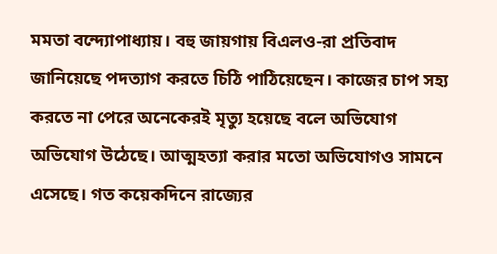মমতা বন্দ্যোপাধ্যায়। বহু জায়গায় বিএলও-রা প্রতিবাদ জানিয়েছে পদত্যাগ করতে চিঠি পাঠিয়েছেন। কাজের চাপ সহ্য করতে না পেরে অনেকেরই মৃত্যু হয়েছে বলে অভিযোগ অভিযোগ উঠেছে। আত্মহত্যা করার মতো অভিযোগও সামনে এসেছে। গত কয়েকদিনে রাজ্যের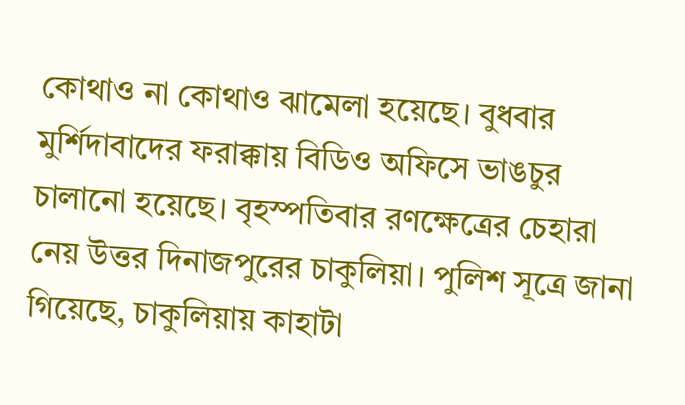কোথাও না কোথাও ঝামেলা হয়েছে। বুধবার মুর্শিদাবাদের ফরাক্কায় বিডিও অফিসে ভাঙচুর চালানো হয়েছে। বৃহস্পতিবার রণক্ষেত্রের চেহারা নেয় উত্তর দিনাজপুরের চাকুলিয়া। পুলিশ সূত্রে জানা গিয়েছে, চাকুলিয়ায় কাহাটা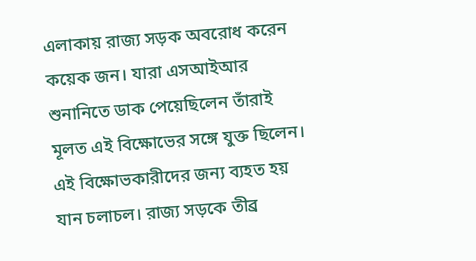এলাকায় রাজ্য সড়ক অবরোধ করেন কয়েক জন। যারা এসআইআর শুনানিতে ডাক পেয়েছিলেন তাঁরাই মূলত এই বিক্ষোভের সঙ্গে যুক্ত ছিলেন। এই বিক্ষোভকারীদের জন্য ব্যহত হয় যান চলাচল। রাজ্য সড়কে তীব্র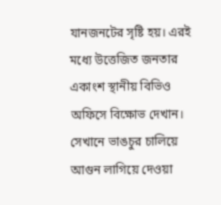যানজনটের সৃষ্টি হয়। এরই মধ্যে উত্তেজিত জনতার একাংশ স্থানীয় বিভিও অফিসে বিক্ষোভ দেখান। সেখানে ভাঙচুর চালিয়ে আগুন লাগিয়ে দেওয়া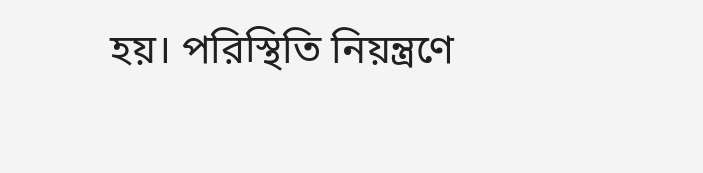হয়। পরিস্থিতি নিয়ন্ত্রণে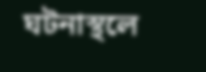ঘটনাস্থলে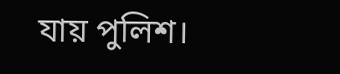যায় পুলিশ।